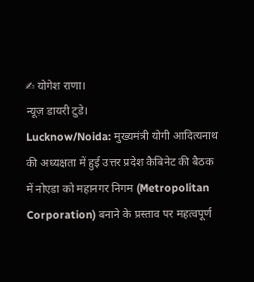✍ योगेश राणा।
न्यूज़ डायरी टुडे।
Lucknow/Noida: मुख्यमंत्री योगी आदित्यनाथ की अध्यक्षता में हुई उत्तर प्रदेश कैबिनेट की बैठक में नोएडा को महानगर निगम (Metropolitan Corporation) बनाने के प्रस्ताव पर महत्वपूर्ण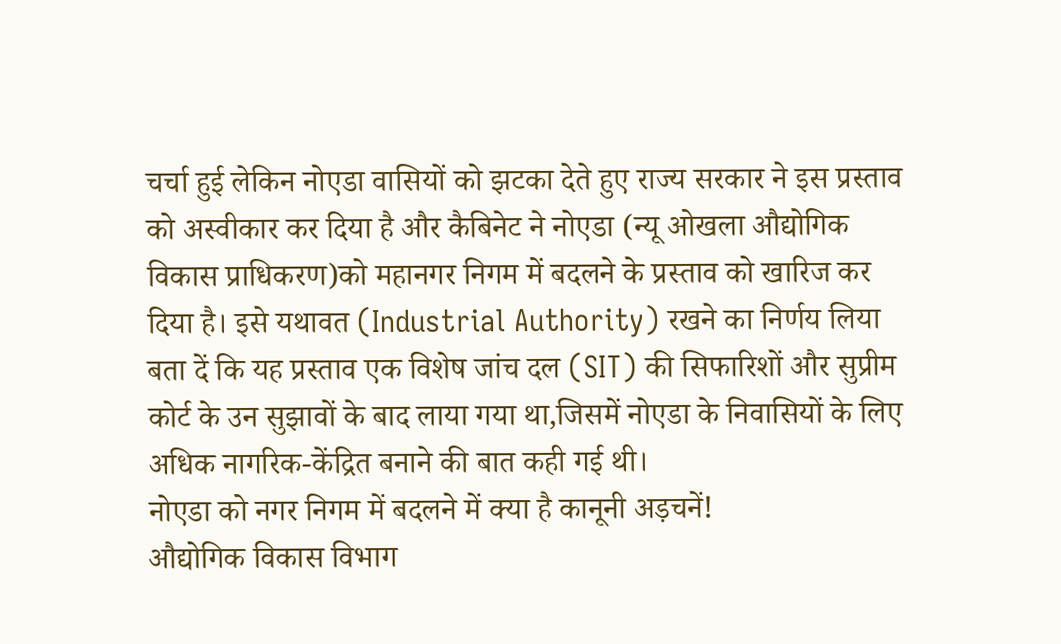चर्चा हुई लेकिन नोएडा वासियों को झटका देते हुए राज्य सरकार ने इस प्रस्ताव को अस्वीकार कर दिया है और कैबिनेट ने नोएडा (न्यू ओखला औद्योगिक विकास प्राधिकरण)को महानगर निगम में बदलने के प्रस्ताव को खारिज कर दिया है। इसे यथावत (Industrial Authority) रखने का निर्णय लिया बता दें कि यह प्रस्ताव एक विशेष जांच दल (SIT) की सिफारिशों और सुप्रीम कोर्ट के उन सुझावों के बाद लाया गया था,जिसमें नोएडा के निवासियों के लिए अधिक नागरिक-केंद्रित बनाने की बात कही गई थी।
नोएडा को नगर निगम में बदलने में क्या है कानूनी अड़चनें!
औद्योगिक विकास विभाग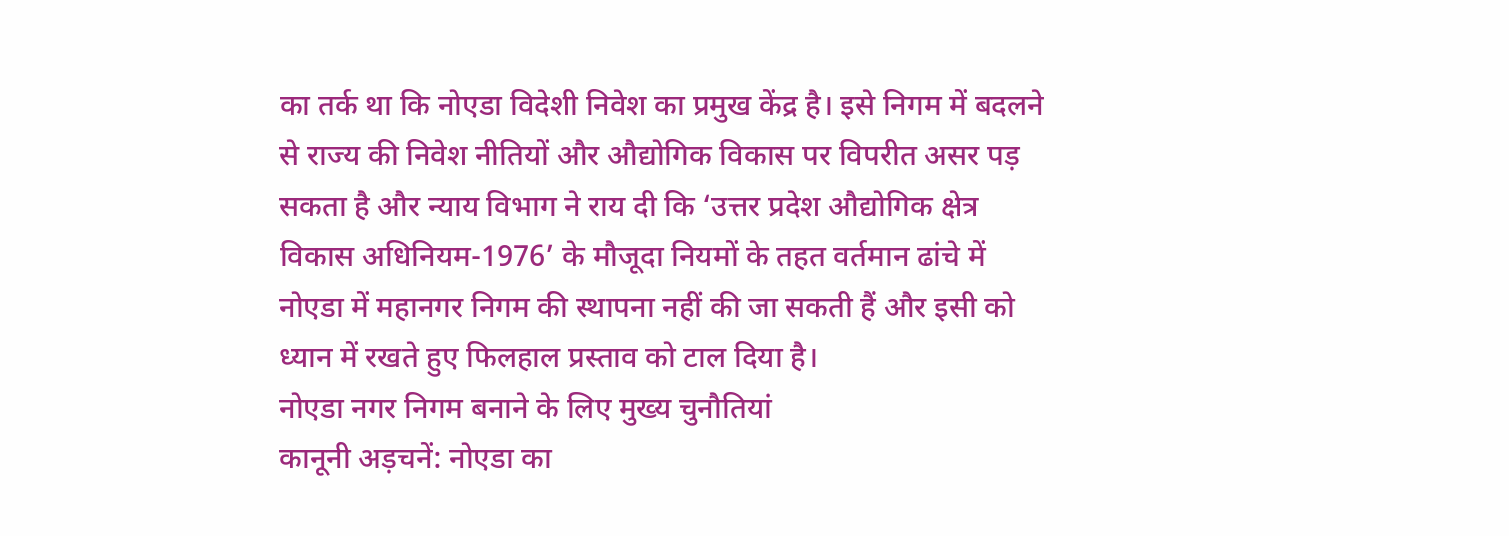का तर्क था कि नोएडा विदेशी निवेश का प्रमुख केंद्र है। इसे निगम में बदलने से राज्य की निवेश नीतियों और औद्योगिक विकास पर विपरीत असर पड़ सकता है और न्याय विभाग ने राय दी कि ‘उत्तर प्रदेश औद्योगिक क्षेत्र विकास अधिनियम-1976’ के मौजूदा नियमों के तहत वर्तमान ढांचे में नोएडा में महानगर निगम की स्थापना नहीं की जा सकती हैं और इसी को ध्यान में रखते हुए फिलहाल प्रस्ताव को टाल दिया है।
नोएडा नगर निगम बनाने के लिए मुख्य चुनौतियां
कानूनी अड़चनें: नोएडा का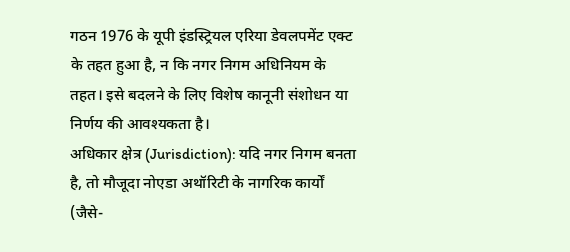गठन 1976 के यूपी इंडस्ट्रियल एरिया डेवलपमेंट एक्ट के तहत हुआ है, न कि नगर निगम अधिनियम के तहत। इसे बदलने के लिए विशेष कानूनी संशोधन या निर्णय की आवश्यकता है।
अधिकार क्षेत्र (Jurisdiction): यदि नगर निगम बनता है, तो मौजूदा नोएडा अथॉरिटी के नागरिक कार्यों (जैसे-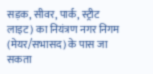सड़क, सीवर, पार्क, स्ट्रीट लाइट) का नियंत्रण नगर निगम (मेयर/सभासद) के पास जा सकता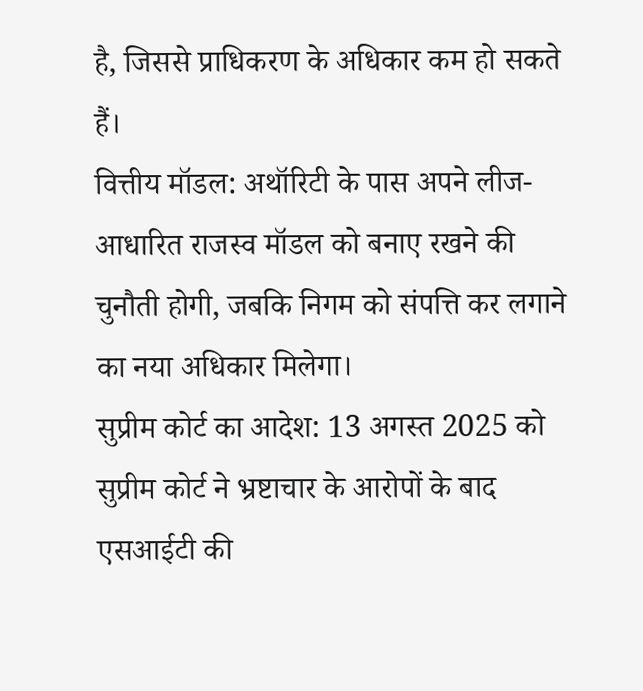है, जिससे प्राधिकरण के अधिकार कम हो सकते हैं।
वित्तीय मॉडल: अथॉरिटी के पास अपने लीज-आधारित राजस्व मॉडल को बनाए रखने की चुनौती होगी, जबकि निगम को संपत्ति कर लगाने का नया अधिकार मिलेगा।
सुप्रीम कोर्ट का आदेश: 13 अगस्त 2025 को सुप्रीम कोर्ट ने भ्रष्टाचार के आरोपों के बाद एसआईटी की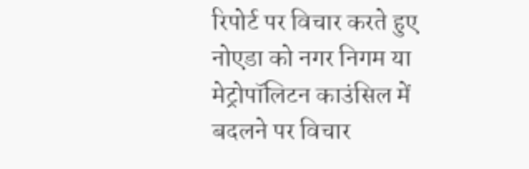रिपोर्ट पर विचार करते हुए नोएडा को नगर निगम या मेट्रोपॉलिटन काउंसिल में बदलने पर विचार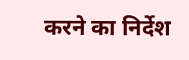करने का निर्देश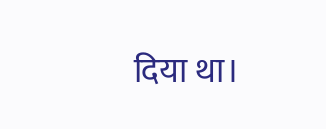दिया था।